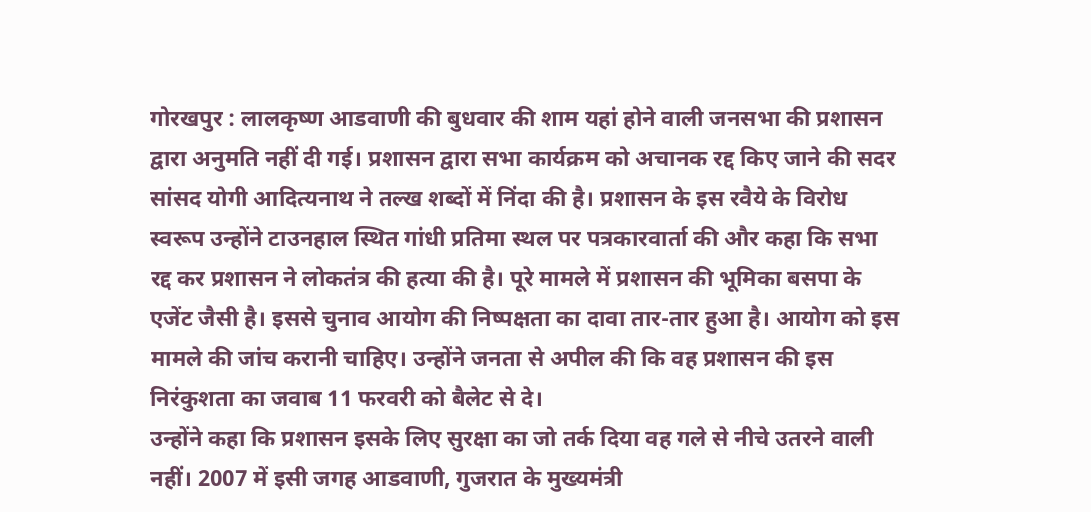गोरखपुर : लालकृष्ण आडवाणी की बुधवार की शाम यहां होने वाली जनसभा की प्रशासन द्वारा अनुमति नहीं दी गई। प्रशासन द्वारा सभा कार्यक्रम को अचानक रद्द किए जाने की सदर सांसद योगी आदित्यनाथ ने तल्ख शब्दों में निंदा की है। प्रशासन के इस रवैये के विरोध स्वरूप उन्होंने टाउनहाल स्थित गांधी प्रतिमा स्थल पर पत्रकारवार्ता की और कहा कि सभा रद्द कर प्रशासन ने लोकतंत्र की हत्या की है। पूरे मामले में प्रशासन की भूमिका बसपा के एजेंट जैसी है। इससे चुनाव आयोग की निष्पक्षता का दावा तार-तार हुआ है। आयोग को इस मामले की जांच करानी चाहिए। उन्होंने जनता से अपील की कि वह प्रशासन की इस निरंकुशता का जवाब 11 फरवरी को बैलेट से दे।
उन्होंने कहा कि प्रशासन इसके लिए सुरक्षा का जो तर्क दिया वह गले से नीचे उतरने वाली नहीं। 2007 में इसी जगह आडवाणी, गुजरात के मुख्यमंत्री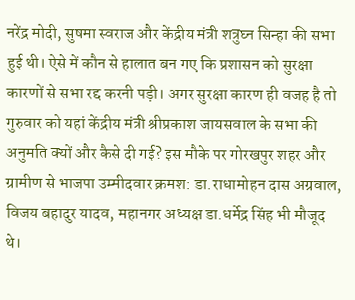नरेंद्र मोदी, सुषमा स्वराज और केंद्रीय मंत्री शत्रुघ्न सिन्हा की सभा हुई थी। ऐसे में कौन से हालात बन गए कि प्रशासन को सुरक्षा कारणों से सभा रद्द करनी पड़ी। अगर सुरक्षा कारण ही वजह है तो गुरुवार को यहां केंद्रीय मंत्री श्रीप्रकाश जायसवाल के सभा की अनुमति क्यों और कैसे दी गई? इस मौके पर गोरखपुर शहर और ग्रामीण से भाजपा उम्मीदवार क्रमश: डा.राधामोहन दास अग्रवाल, विजय बहादुर यादव, महानगर अध्यक्ष डा.धर्मेद्र सिंह भी मौजूद थे।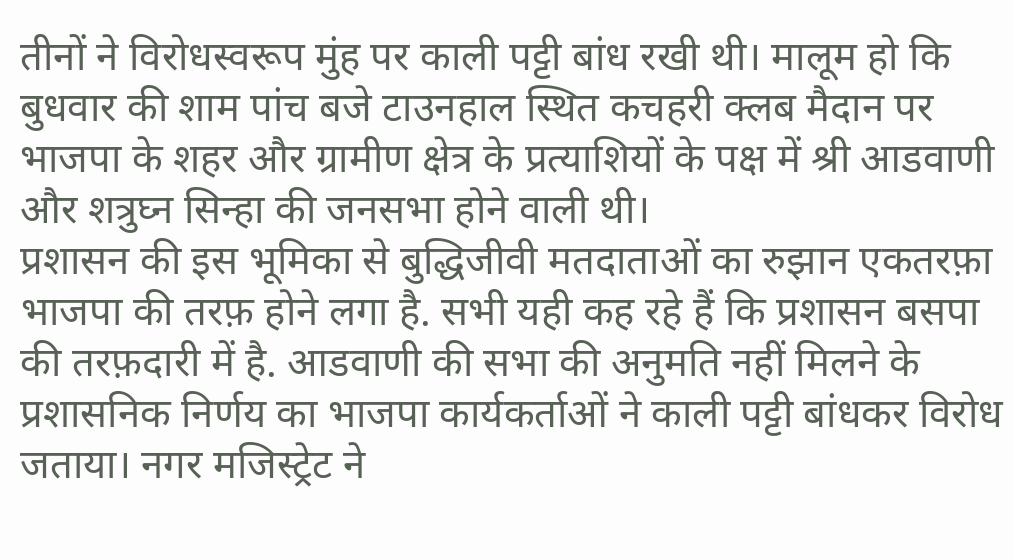तीनों ने विरोधस्वरूप मुंह पर काली पट्टी बांध रखी थी। मालूम हो कि बुधवार की शाम पांच बजे टाउनहाल स्थित कचहरी क्लब मैदान पर भाजपा के शहर और ग्रामीण क्षेत्र के प्रत्याशियों के पक्ष में श्री आडवाणी और शत्रुघ्न सिन्हा की जनसभा होने वाली थी।
प्रशासन की इस भूमिका से बुद्धिजीवी मतदाताओं का रुझान एकतरफ़ा भाजपा की तरफ़ होने लगा है. सभी यही कह रहे हैं कि प्रशासन बसपा की तरफ़दारी में है. आडवाणी की सभा की अनुमति नहीं मिलने के प्रशासनिक निर्णय का भाजपा कार्यकर्ताओं ने काली पट्टी बांधकर विरोध जताया। नगर मजिस्ट्रेट ने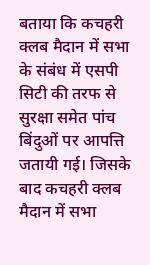बताया कि कचहरी क्लब मैदान में सभा के संबंध में एसपी सिटी की तरफ से सुरक्षा समेत पांच बिंदुओं पर आपत्ति जतायी गई। जिसके बाद कचहरी क्लब मैदान में सभा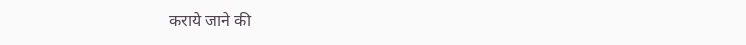कराये जाने की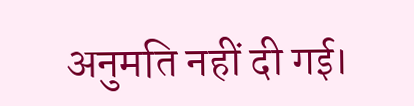अनुमति नहीं दी गई।